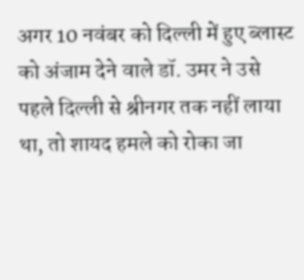अगर 10 नवंबर को दिल्ली में हुए ब्लास्ट को अंजाम देने वाले डॉ. उमर ने उसे पहले दिल्ली से श्रीनगर तक नहीं लाया था, तो शायद हमले को रोका जा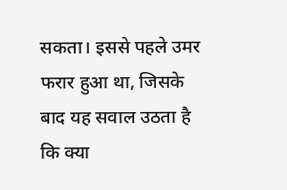सकता। इससे पहले उमर फरार हुआ था, जिसके बाद यह सवाल उठता है कि क्या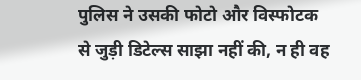पुलिस ने उसकी फोटो और विस्फोटक से जुड़ी डिटेल्स साझा नहीं की, न ही वह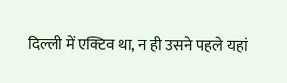दिल्ली में एक्टिव था, न ही उसने पहले यहां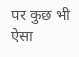पर कुछ भी ऐसा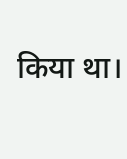किया था।